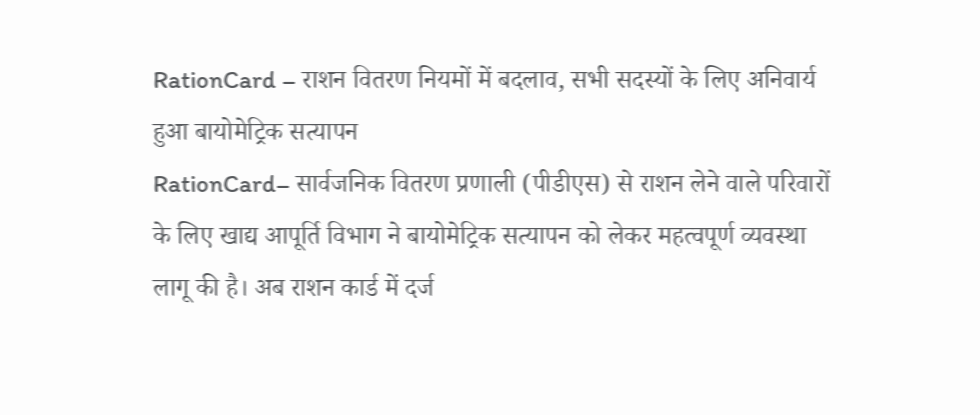RationCard – राशन वितरण नियमों में बदलाव, सभी सदस्यों के लिए अनिवार्य हुआ बायोमेट्रिक सत्यापन
RationCard– सार्वजनिक वितरण प्रणाली (पीडीएस) से राशन लेने वाले परिवारों के लिए खाद्य आपूर्ति विभाग ने बायोमेट्रिक सत्यापन को लेकर महत्वपूर्ण व्यवस्था लागू की है। अब राशन कार्ड में दर्ज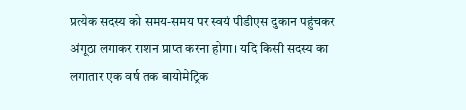प्रत्येक सदस्य को समय-समय पर स्वयं पीडीएस दुकान पहुंचकर अंगूठा लगाकर राशन प्राप्त करना होगा। यदि किसी सदस्य का लगातार एक वर्ष तक बायोमेट्रिक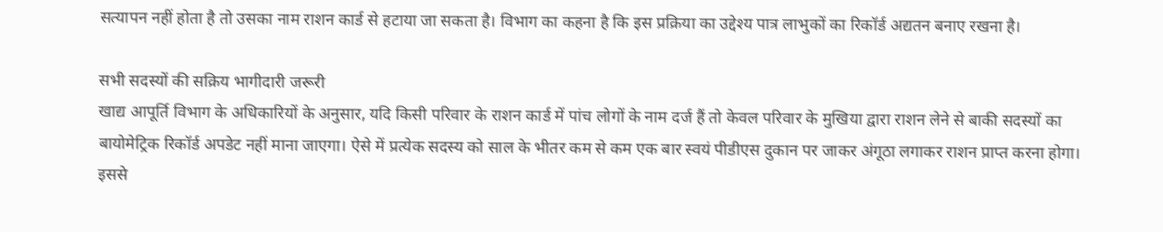सत्यापन नहीं होता है तो उसका नाम राशन कार्ड से हटाया जा सकता है। विभाग का कहना है कि इस प्रक्रिया का उद्देश्य पात्र लाभुकों का रिकॉर्ड अद्यतन बनाए रखना है।

सभी सदस्यों की सक्रिय भागीदारी जरूरी
खाद्य आपूर्ति विभाग के अधिकारियों के अनुसार, यदि किसी परिवार के राशन कार्ड में पांच लोगों के नाम दर्ज हैं तो केवल परिवार के मुखिया द्वारा राशन लेने से बाकी सदस्यों का बायोमेट्रिक रिकॉर्ड अपडेट नहीं माना जाएगा। ऐसे में प्रत्येक सदस्य को साल के भीतर कम से कम एक बार स्वयं पीडीएस दुकान पर जाकर अंगूठा लगाकर राशन प्राप्त करना होगा। इससे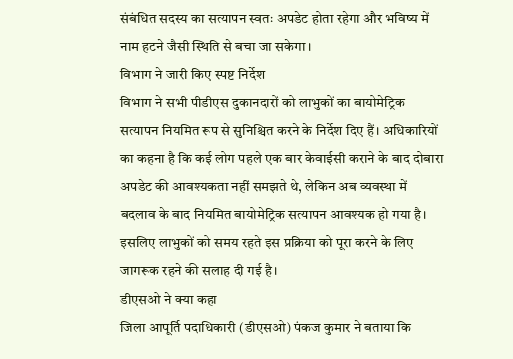संबंधित सदस्य का सत्यापन स्वतः अपडेट होता रहेगा और भविष्य में नाम हटने जैसी स्थिति से बचा जा सकेगा।
विभाग ने जारी किए स्पष्ट निर्देश
विभाग ने सभी पीडीएस दुकानदारों को लाभुकों का बायोमेट्रिक सत्यापन नियमित रूप से सुनिश्चित करने के निर्देश दिए हैं। अधिकारियों का कहना है कि कई लोग पहले एक बार केवाईसी कराने के बाद दोबारा अपडेट की आवश्यकता नहीं समझते थे, लेकिन अब व्यवस्था में बदलाव के बाद नियमित बायोमेट्रिक सत्यापन आवश्यक हो गया है। इसलिए लाभुकों को समय रहते इस प्रक्रिया को पूरा करने के लिए जागरूक रहने की सलाह दी गई है।
डीएसओ ने क्या कहा
जिला आपूर्ति पदाधिकारी (डीएसओ) पंकज कुमार ने बताया कि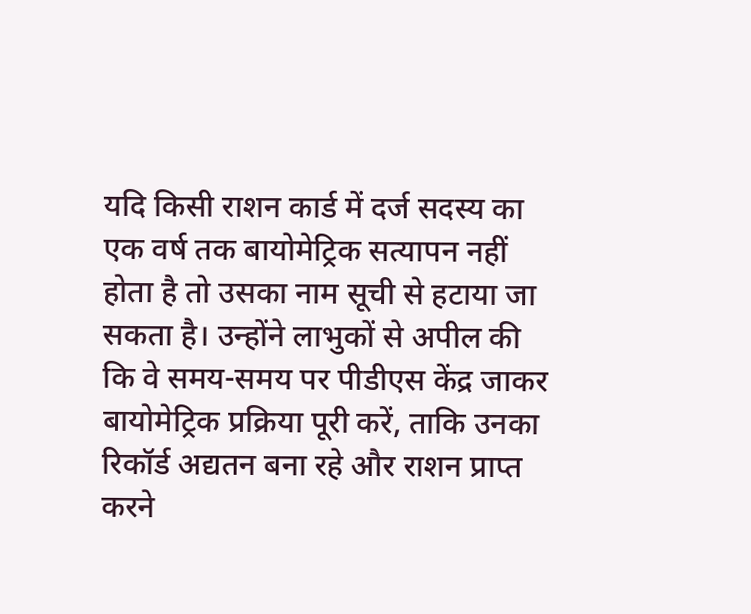यदि किसी राशन कार्ड में दर्ज सदस्य का एक वर्ष तक बायोमेट्रिक सत्यापन नहीं होता है तो उसका नाम सूची से हटाया जा सकता है। उन्होंने लाभुकों से अपील की कि वे समय-समय पर पीडीएस केंद्र जाकर बायोमेट्रिक प्रक्रिया पूरी करें, ताकि उनका रिकॉर्ड अद्यतन बना रहे और राशन प्राप्त करने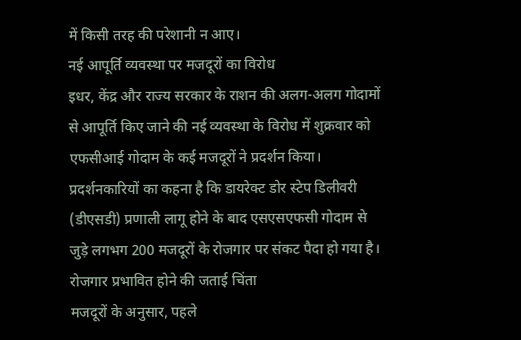में किसी तरह की परेशानी न आए।
नई आपूर्ति व्यवस्था पर मजदूरों का विरोध
इधर, केंद्र और राज्य सरकार के राशन की अलग-अलग गोदामों से आपूर्ति किए जाने की नई व्यवस्था के विरोध में शुक्रवार को एफसीआई गोदाम के कई मजदूरों ने प्रदर्शन किया। प्रदर्शनकारियों का कहना है कि डायरेक्ट डोर स्टेप डिलीवरी (डीएसडी) प्रणाली लागू होने के बाद एसएसएफसी गोदाम से जुड़े लगभग 200 मजदूरों के रोजगार पर संकट पैदा हो गया है।
रोजगार प्रभावित होने की जताई चिंता
मजदूरों के अनुसार, पहले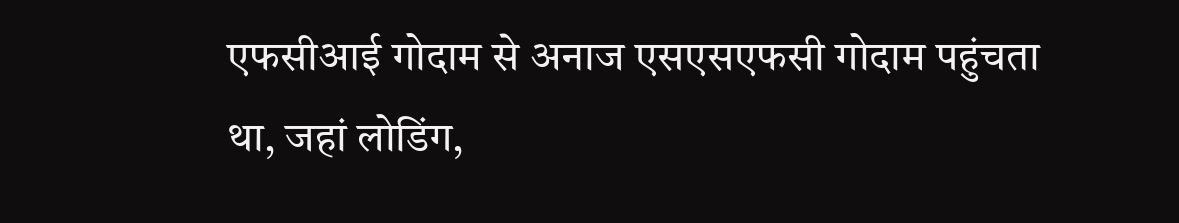एफसीआई गोदाम से अनाज एसएसएफसी गोदाम पहुंचता था, जहां लोडिंग,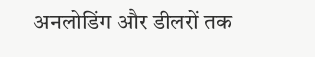अनलोडिंग और डीलरों तक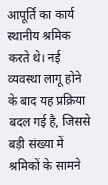आपूर्ति का कार्य स्थानीय श्रमिक करते थे। नई व्यवस्था लागू होने के बाद यह प्रक्रिया बदल गई है, जिससे बड़ी संख्या में श्रमिकों के सामने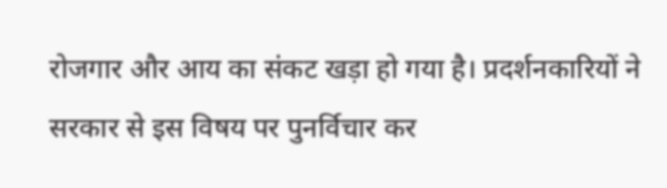रोजगार और आय का संकट खड़ा हो गया है। प्रदर्शनकारियों ने सरकार से इस विषय पर पुनर्विचार कर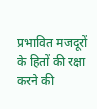प्रभावित मजदूरों के हितों की रक्षा करने की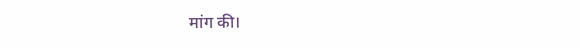मांग की।